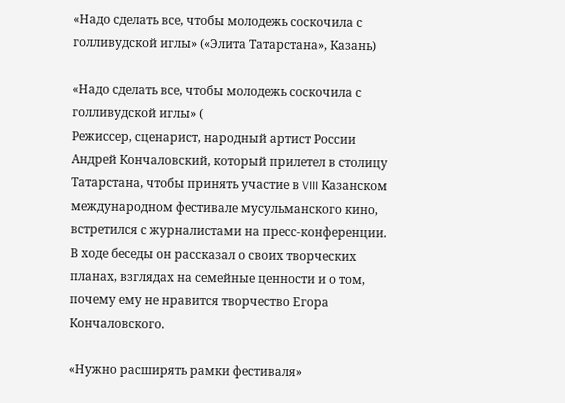«Надо сделать все, чтобы молодежь соскочила с голливудской иглы» («Элита Татарстана», Казань)

«Надо сделать все, чтобы молодежь соскочила с голливудской иглы» (
Режиссер, сценарист, народный артист России Андрей Кончаловский, который прилетел в столицу Татарстана, чтобы принять участие в VIII Казанском международном фестивале мусульманского кино, встретился с журналистами на пресс-конференции. В ходе беседы он рассказал о своих творческих планах, взглядах на семейные ценности и о том, почему ему не нравится творчество Егора Кончаловского.

«Нужно расширять рамки фестиваля»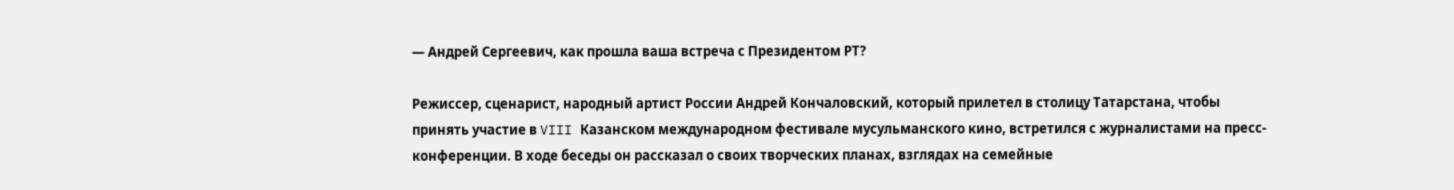— Андрей Сергеевич, как прошла ваша встреча с Президентом РТ?

Режиссер, сценарист, народный артист России Андрей Кончаловский, который прилетел в столицу Татарстана, чтобы принять участие в VIII Казанском международном фестивале мусульманского кино, встретился с журналистами на пресс-конференции. В ходе беседы он рассказал о своих творческих планах, взглядах на семейные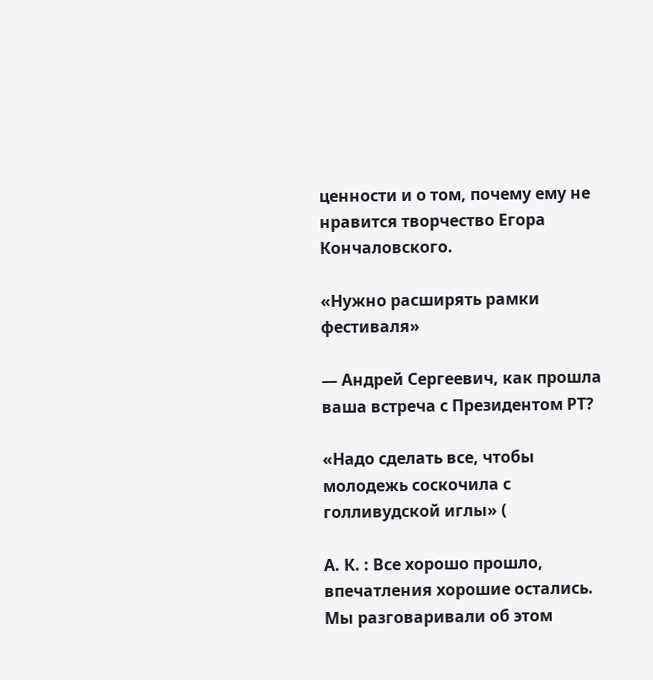ценности и о том, почему ему не нравится творчество Егора Кончаловского.

«Нужно расширять рамки фестиваля»

— Андрей Сергеевич, как прошла ваша встреча с Президентом РТ?

«Надо сделать все, чтобы молодежь соскочила с голливудской иглы» (

А. К. : Все хорошо прошло, впечатления хорошие остались. Мы разговаривали об этом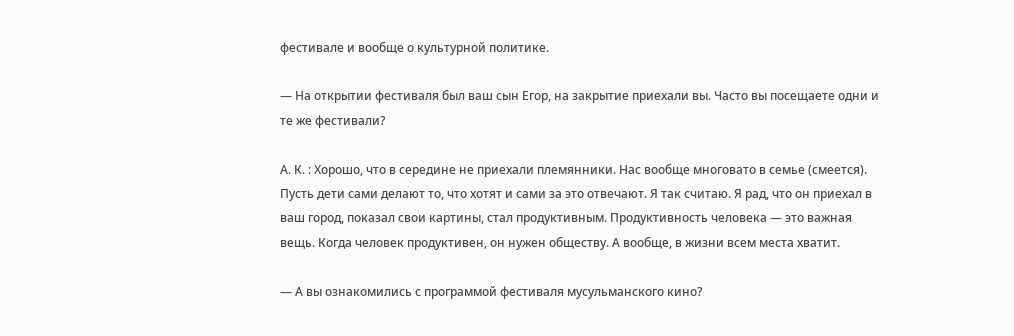фестивале и вообще о культурной политике.

— На открытии фестиваля был ваш сын Егор, на закрытие приехали вы. Часто вы посещаете одни и те же фестивали?

А. К. : Хорошо, что в середине не приехали племянники. Нас вообще многовато в семье (смеется). Пусть дети сами делают то, что хотят и сами за это отвечают. Я так считаю. Я рад, что он приехал в ваш город, показал свои картины, стал продуктивным. Продуктивность человека — это важная вещь. Когда человек продуктивен, он нужен обществу. А вообще, в жизни всем места хватит.

— А вы ознакомились с программой фестиваля мусульманского кино?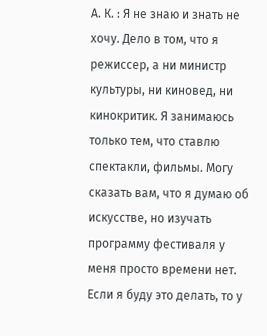А. К. : Я не знаю и знать не хочу. Дело в том, что я режиссер, а ни министр культуры, ни киновед, ни кинокритик. Я занимаюсь только тем, что ставлю спектакли, фильмы. Могу сказать вам, что я думаю об искусстве, но изучать программу фестиваля у меня просто времени нет. Если я буду это делать, то у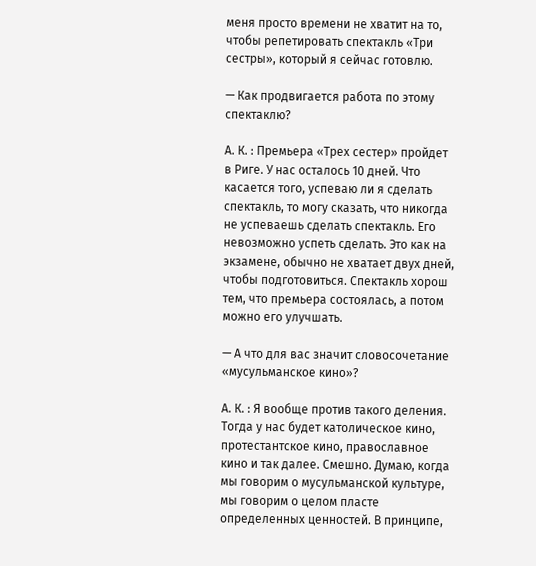меня просто времени не хватит на то, чтобы репетировать спектакль «Три сестры», который я сейчас готовлю.

— Как продвигается работа по этому спектаклю?

А. К. : Премьера «Трех сестер» пройдет в Риге. У нас осталось 10 дней. Что касается того, успеваю ли я сделать спектакль, то могу сказать, что никогда не успеваешь сделать спектакль. Его невозможно успеть сделать. Это как на экзамене, обычно не хватает двух дней, чтобы подготовиться. Спектакль хорош тем, что премьера состоялась, а потом можно его улучшать.

— А что для вас значит словосочетание «мусульманское кино»?

А. К. : Я вообще против такого деления. Тогда у нас будет католическое кино, протестантское кино, православное кино и так далее. Смешно. Думаю, когда мы говорим о мусульманской культуре, мы говорим о целом пласте определенных ценностей. В принципе,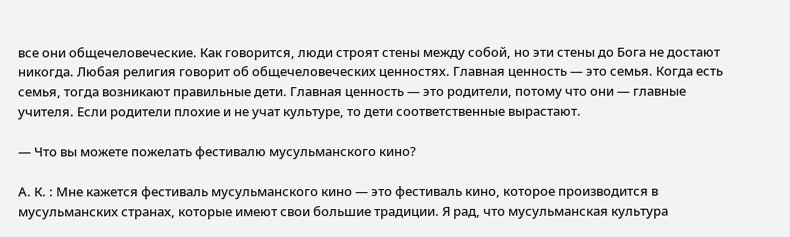все они общечеловеческие. Как говорится, люди строят стены между собой, но эти стены до Бога не достают никогда. Любая религия говорит об общечеловеческих ценностях. Главная ценность — это семья. Когда есть семья, тогда возникают правильные дети. Главная ценность — это родители, потому что они — главные учителя. Если родители плохие и не учат культуре, то дети соответственные вырастают.

— Что вы можете пожелать фестивалю мусульманского кино?

А. К. : Мне кажется фестиваль мусульманского кино — это фестиваль кино, которое производится в мусульманских странах, которые имеют свои большие традиции. Я рад, что мусульманская культура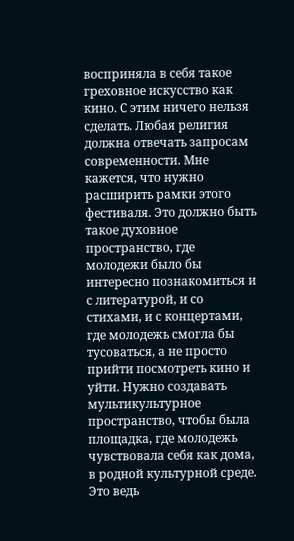восприняла в себя такое греховное искусство как кино. С этим ничего нельзя сделать. Любая религия должна отвечать запросам современности. Мне кажется, что нужно расширить рамки этого фестиваля. Это должно быть такое духовное пространство, где молодежи было бы интересно познакомиться и с литературой, и со стихами, и с концертами, где молодежь смогла бы тусоваться, а не просто прийти посмотреть кино и уйти. Нужно создавать мультикультурное пространство, чтобы была площадка, где молодежь чувствовала себя как дома, в родной культурной среде. Это ведь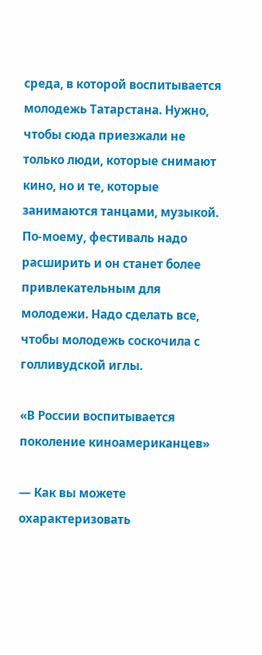среда, в которой воспитывается молодежь Татарстана. Нужно, чтобы сюда приезжали не только люди, которые снимают кино, но и те, которые занимаются танцами, музыкой. По-моему, фестиваль надо расширить и он станет более привлекательным для молодежи. Надо сделать все, чтобы молодежь соскочила с голливудской иглы.

«В России воспитывается поколение киноамериканцев»

— Как вы можете охарактеризовать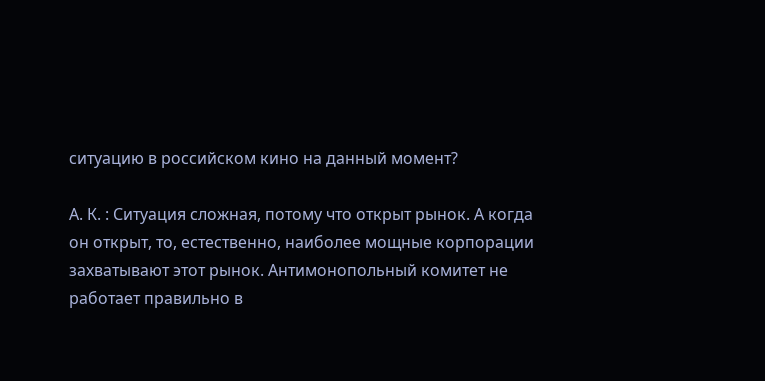ситуацию в российском кино на данный момент?

А. К. : Ситуация сложная, потому что открыт рынок. А когда он открыт, то, естественно, наиболее мощные корпорации захватывают этот рынок. Антимонопольный комитет не работает правильно в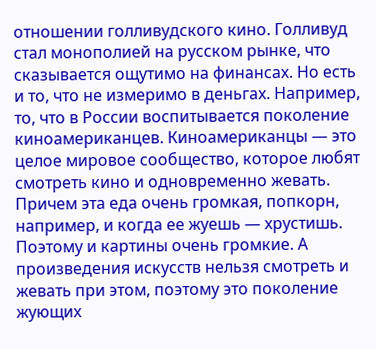отношении голливудского кино. Голливуд стал монополией на русском рынке, что сказывается ощутимо на финансах. Но есть и то, что не измеримо в деньгах. Например, то, что в России воспитывается поколение киноамериканцев. Киноамериканцы — это целое мировое сообщество, которое любят смотреть кино и одновременно жевать. Причем эта еда очень громкая, попкорн, например, и когда ее жуешь — хрустишь. Поэтому и картины очень громкие. А произведения искусств нельзя смотреть и жевать при этом, поэтому это поколение жующих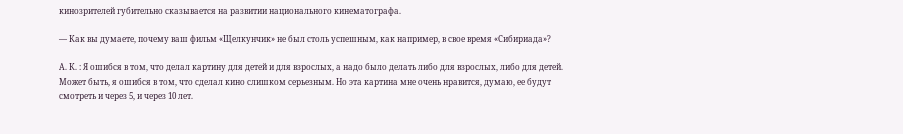кинозрителей губительно сказывается на развитии национального кинематографа.

— Как вы думаете, почему ваш фильм «Щелкунчик» не был столь успешным, как например, в свое время «Сибириада»?

А. К. : Я ошибся в том, что делал картину для детей и для взрослых, а надо было делать либо для взрослых, либо для детей. Может быть, я ошибся в том, что сделал кино слишком серьезным. Но эта картина мне очень нравится, думаю, ее будут смотреть и через 5, и через 10 лет.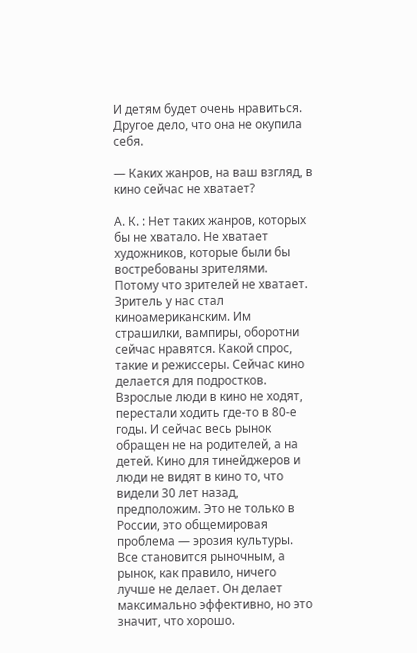И детям будет очень нравиться. Другое дело, что она не окупила себя.

— Каких жанров, на ваш взгляд, в кино сейчас не хватает?

А. К. : Нет таких жанров, которых бы не хватало. Не хватает художников, которые были бы востребованы зрителями. Потому что зрителей не хватает. Зритель у нас стал киноамериканским. Им страшилки, вампиры, оборотни сейчас нравятся. Какой спрос, такие и режиссеры. Сейчас кино делается для подростков. Взрослые люди в кино не ходят, перестали ходить где-то в 80-е годы. И сейчас весь рынок обращен не на родителей, а на детей. Кино для тинейджеров и люди не видят в кино то, что видели 30 лет назад, предположим. Это не только в России, это общемировая проблема — эрозия культуры. Все становится рыночным, а рынок, как правило, ничего лучше не делает. Он делает максимально эффективно, но это значит, что хорошо.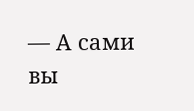— А сами вы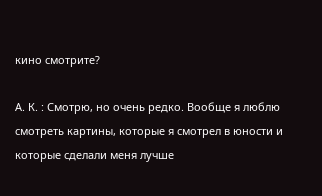кино смотрите?

А. К. : Смотрю, но очень редко. Вообще я люблю смотреть картины, которые я смотрел в юности и которые сделали меня лучше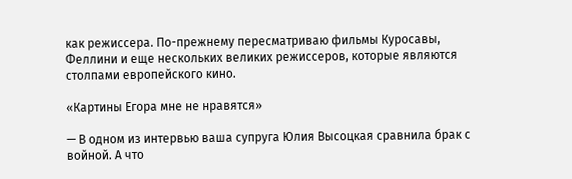как режиссера. По-прежнему пересматриваю фильмы Куросавы, Феллини и еще нескольких великих режиссеров, которые являются столпами европейского кино.

«Картины Егора мне не нравятся»

— В одном из интервью ваша супруга Юлия Высоцкая сравнила брак с войной. А что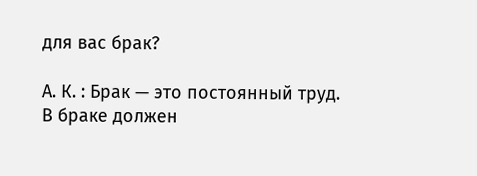для вас брак?

А. К. : Брак — это постоянный труд. В браке должен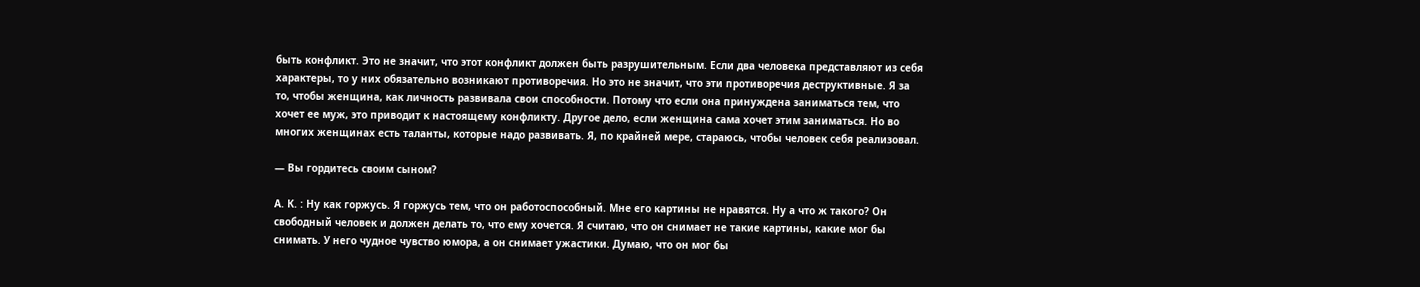быть конфликт. Это не значит, что этот конфликт должен быть разрушительным. Если два человека представляют из себя характеры, то у них обязательно возникают противоречия. Но это не значит, что эти противоречия деструктивные. Я за то, чтобы женщина, как личность развивала свои способности. Потому что если она принуждена заниматься тем, что хочет ее муж, это приводит к настоящему конфликту. Другое дело, если женщина сама хочет этим заниматься. Но во многих женщинах есть таланты, которые надо развивать. Я, по крайней мере, стараюсь, чтобы человек себя реализовал.

— Вы гордитесь своим сыном?

А. К. : Ну как горжусь. Я горжусь тем, что он работоспособный. Мне его картины не нравятся. Ну а что ж такого? Он свободный человек и должен делать то, что ему хочется. Я считаю, что он снимает не такие картины, какие мог бы снимать. У него чудное чувство юмора, а он снимает ужастики. Думаю, что он мог бы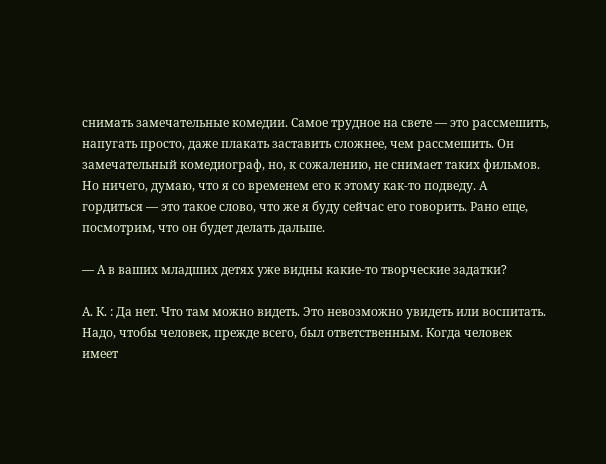снимать замечательные комедии. Самое трудное на свете — это рассмешить, напугать просто, даже плакать заставить сложнее, чем рассмешить. Он замечательный комедиограф, но, к сожалению, не снимает таких фильмов. Но ничего, думаю, что я со временем его к этому как-то подведу. А гордиться — это такое слово, что же я буду сейчас его говорить. Рано еще, посмотрим, что он будет делать дальше.

— А в ваших младших детях уже видны какие-то творческие задатки?

А. К. : Да нет. Что там можно видеть. Это невозможно увидеть или воспитать. Надо, чтобы человек, прежде всего, был ответственным. Когда человек имеет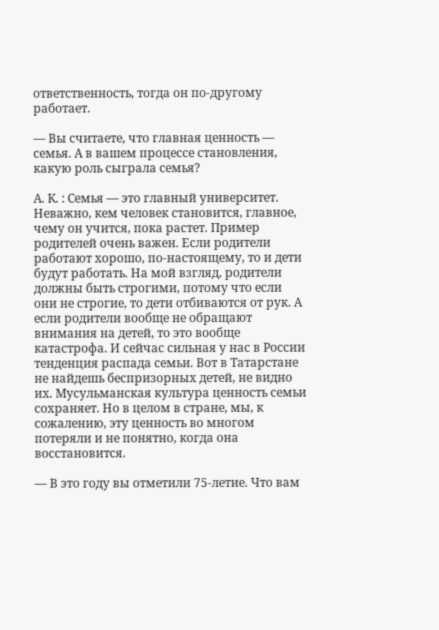ответственность, тогда он по-другому работает.

— Вы считаете, что главная ценность — семья. А в вашем процессе становления, какую роль сыграла семья?

А. К. : Семья — это главный университет. Неважно, кем человек становится, главное, чему он учится, пока растет. Пример родителей очень важен. Если родители работают хорошо, по-настоящему, то и дети будут работать. На мой взгляд, родители должны быть строгими, потому что если они не строгие, то дети отбиваются от рук. А если родители вообще не обращают внимания на детей, то это вообще катастрофа. И сейчас сильная у нас в России тенденция распада семьи. Вот в Татарстане не найдешь беспризорных детей, не видно их. Мусульманская культура ценность семьи сохраняет. Но в целом в стране, мы, к сожалению, эту ценность во многом потеряли и не понятно, когда она восстановится.

— В это году вы отметили 75-летие. Что вам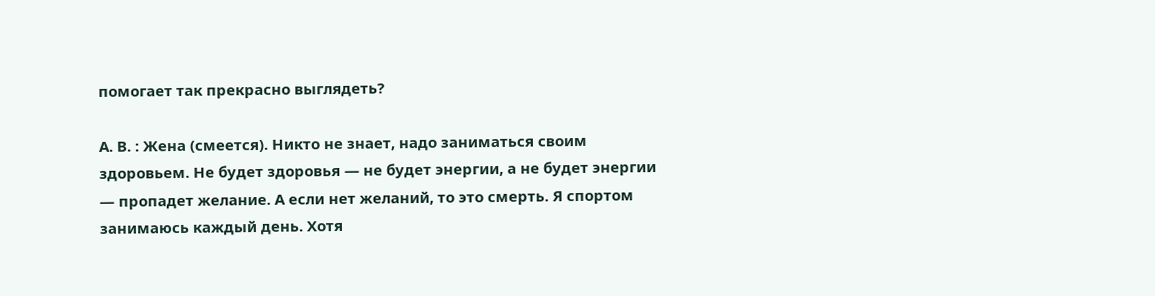помогает так прекрасно выглядеть?

А. В. : Жена (смеется). Никто не знает, надо заниматься своим здоровьем. Не будет здоровья — не будет энергии, а не будет энергии — пропадет желание. А если нет желаний, то это смерть. Я спортом занимаюсь каждый день. Хотя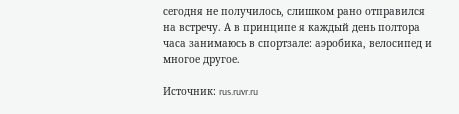сегодня не получилось, слишком рано отправился на встречу. А в принципе я каждый день полтора часа занимаюсь в спортзале: аэробика, велосипед и многое другое.

Источник: rus.ruvr.ru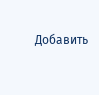Добавить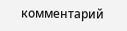комментарий